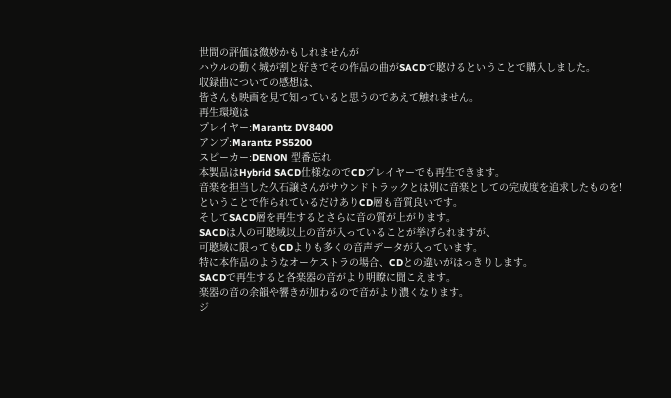世間の評価は微妙かもしれませんが
ハウルの動く城が割と好きでその作品の曲がSACDで聴けるということで購入しました。
収録曲についての感想は、
皆さんも映画を見て知っていると思うのであえて触れません。
再生環境は
プレイヤー:Marantz DV8400
アンプ:Marantz PS5200
スピーカー:DENON 型番忘れ
本製品はHybrid SACD仕様なのでCDプレイヤーでも再生できます。
音楽を担当した久石譲さんがサウンドトラックとは別に音楽としての完成度を追求したものを!
ということで作られているだけありCD層も音質良いです。
そしてSACD層を再生するとさらに音の質が上がります。
SACDは人の可聴域以上の音が入っていることが挙げられますが、
可聴域に限ってもCDよりも多くの音声データが入っています。
特に本作品のようなオーケストラの場合、CDとの違いがはっきりします。
SACDで再生すると各楽器の音がより明瞭に聞こえます。
楽器の音の余韻や響きが加わるので音がより濃くなります。
ジ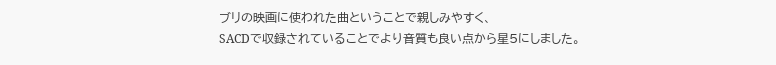ブリの映画に使われた曲ということで親しみやすく、
SACDで収録されていることでより音質も良い点から星5にしました。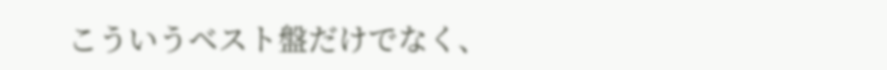こういうベスト盤だけでなく、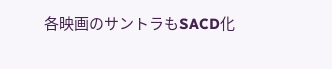各映画のサントラもSACD化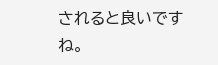されると良いですね。